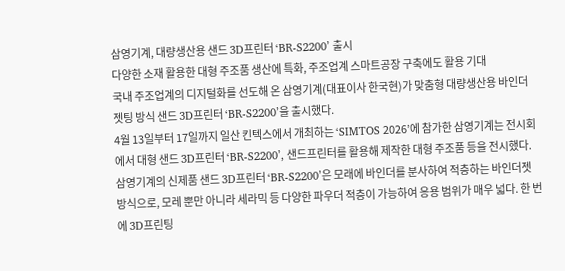삼영기계, 대량생산용 샌드 3D프린터 ‘BR-S2200’ 출시
다양한 소재 활용한 대형 주조품 생산에 특화, 주조업계 스마트공장 구축에도 활용 기대
국내 주조업계의 디지털화를 선도해 온 삼영기계(대표이사 한국현)가 맞춤형 대량생산용 바인더 젯팅 방식 샌드 3D프린터 ‘BR-S2200’을 출시했다.
4월 13일부터 17일까지 일산 킨텍스에서 개최하는 ‘SIMTOS 2026’에 참가한 삼영기계는 전시회에서 대형 샌드 3D프린터 ‘BR-S2200’, 샌드프린터를 활용해 제작한 대형 주조품 등을 전시했다.
삼영기계의 신제품 샌드 3D프린터 ‘BR-S2200’은 모래에 바인더를 분사하여 적층하는 바인더젯 방식으로, 모레 뿐만 아니라 세라믹 등 다양한 파우더 적층이 가능하여 응용 범위가 매우 넓다. 한 번에 3D프린팅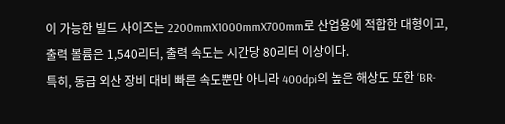이 가능한 빌드 사이즈는 2200mmX1000mmX700mm로 산업용에 적합한 대형이고, 출력 볼륨은 1,540리터, 출력 속도는 시간당 80리터 이상이다.
특히, 동급 외산 장비 대비 빠른 속도뿐만 아니라 400dpi의 높은 해상도 또한 ‘BR-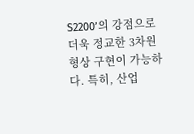S2200’의 강점으로 더욱 정교한 3차원 형상 구현이 가능하다. 특히, 산업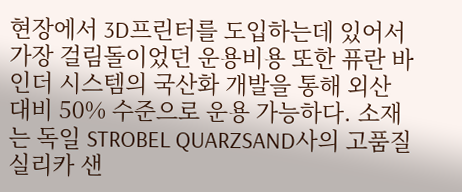현장에서 3D프린터를 도입하는데 있어서 가장 걸림돌이었던 운용비용 또한 퓨란 바인더 시스템의 국산화 개발을 통해 외산 대비 50% 수준으로 운용 가능하다. 소재는 독일 STROBEL QUARZSAND사의 고품질 실리카 샌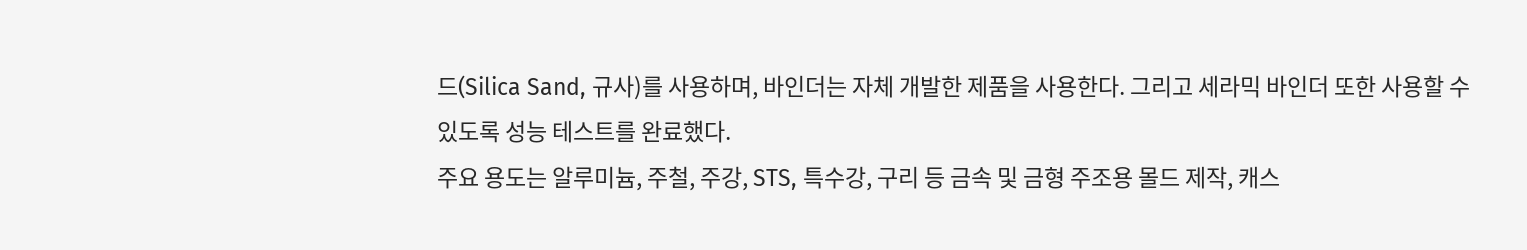드(Silica Sand, 규사)를 사용하며, 바인더는 자체 개발한 제품을 사용한다. 그리고 세라믹 바인더 또한 사용할 수 있도록 성능 테스트를 완료했다.
주요 용도는 알루미늄, 주철, 주강, STS, 특수강, 구리 등 금속 및 금형 주조용 몰드 제작, 캐스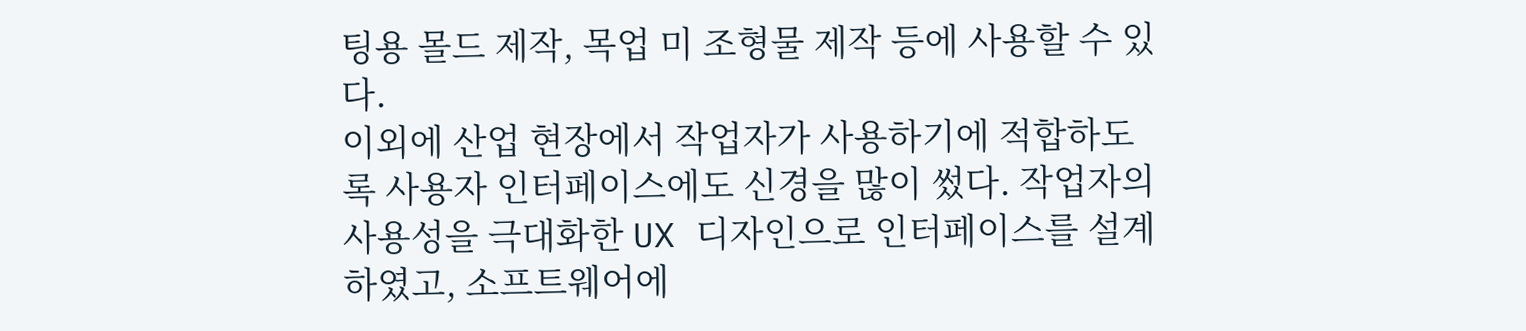팅용 몰드 제작, 목업 미 조형물 제작 등에 사용할 수 있다.
이외에 산업 현장에서 작업자가 사용하기에 적합하도록 사용자 인터페이스에도 신경을 많이 썼다. 작업자의 사용성을 극대화한 UX 디자인으로 인터페이스를 설계하였고, 소프트웨어에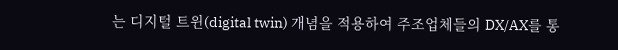는 디지털 트윈(digital twin) 개념을 적용하여 주조업체들의 DX/AX를 통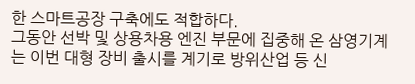한 스마트공장 구축에도 적합하다.
그동안 선박 및 상용차용 엔진 부문에 집중해 온 삼영기계는 이번 대형 장비 출시를 계기로 방위산업 등 신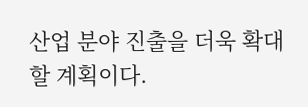산업 분야 진출을 더욱 확대할 계획이다.